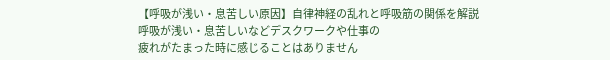【呼吸が浅い・息苦しい原因】自律神経の乱れと呼吸筋の関係を解説
呼吸が浅い・息苦しいなどデスクワークや仕事の
疲れがたまった時に感じることはありません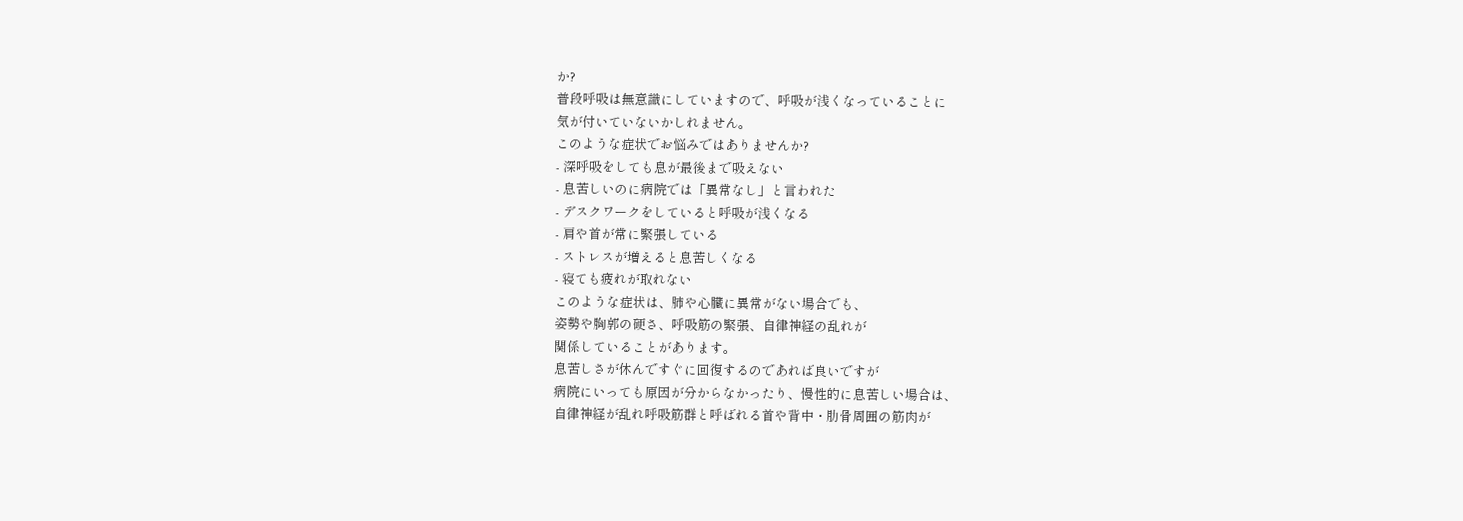か?
普段呼吸は無意識にしていますので、呼吸が浅くなっていることに
気が付いていないかしれません。
このような症状でお悩みではありませんか?
- 深呼吸をしても息が最後まで吸えない
- 息苦しいのに病院では「異常なし」と言われた
- デスクワークをしていると呼吸が浅くなる
- 肩や首が常に緊張している
- ストレスが増えると息苦しくなる
- 寝ても疲れが取れない
このような症状は、肺や心臓に異常がない場合でも、
姿勢や胸郭の硬さ、呼吸筋の緊張、自律神経の乱れが
関係していることがあります。
息苦しさが休んですぐに回復するのであれば良いですが
病院にいっても原因が分からなかったり、慢性的に息苦しい場合は、
自律神経が乱れ呼吸筋群と呼ばれる首や背中・肋骨周囲の筋肉が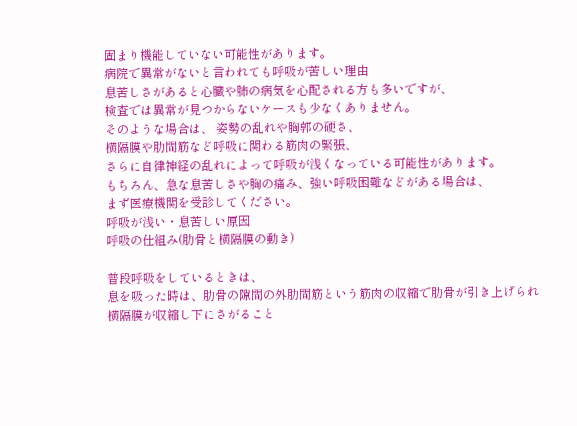固まり機能していない可能性があります。
病院で異常がないと言われても呼吸が苦しい理由
息苦しさがあると心臓や肺の病気を心配される方も多いですが、
検査では異常が見つからないケースも少なくありません。
そのような場合は、 姿勢の乱れや胸郭の硬さ、
横隔膜や肋間筋など呼吸に関わる筋肉の緊張、
さらに自律神経の乱れによって呼吸が浅くなっている可能性があります。
もちろん、急な息苦しさや胸の痛み、強い呼吸困難などがある場合は、
まず医療機関を受診してください。
呼吸が浅い・息苦しい原因
呼吸の仕組み(肋骨と横隔膜の動き)

普段呼吸をしているときは、
息を吸った時は、肋骨の隙間の外肋間筋という筋肉の収縮で肋骨が引き上げられ
横隔膜が収縮し下にさがること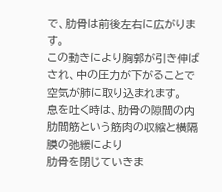で、肋骨は前後左右に広がります。
この動きにより胸郭が引き伸ばされ、中の圧力が下がることで
空気が肺に取り込まれます。
息を吐く時は、肋骨の隙間の内肋間筋という筋肉の収縮と横隔膜の弛緩により
肋骨を閉じていきま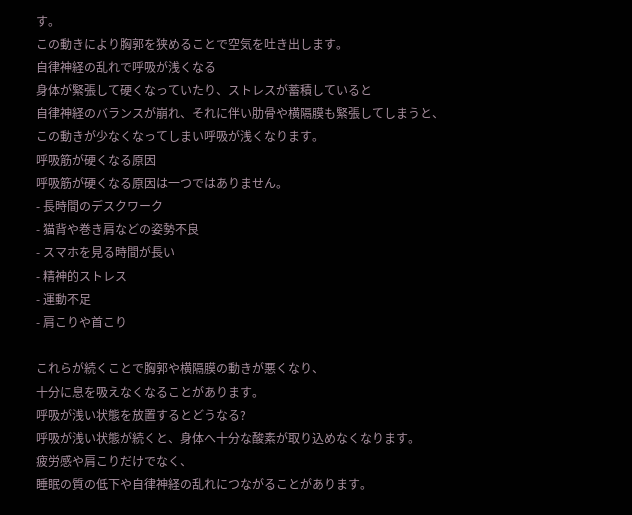す。
この動きにより胸郭を狭めることで空気を吐き出します。
自律神経の乱れで呼吸が浅くなる
身体が緊張して硬くなっていたり、ストレスが蓄積していると
自律神経のバランスが崩れ、それに伴い肋骨や横隔膜も緊張してしまうと、
この動きが少なくなってしまい呼吸が浅くなります。
呼吸筋が硬くなる原因
呼吸筋が硬くなる原因は一つではありません。
- 長時間のデスクワーク
- 猫背や巻き肩などの姿勢不良
- スマホを見る時間が長い
- 精神的ストレス
- 運動不足
- 肩こりや首こり

これらが続くことで胸郭や横隔膜の動きが悪くなり、
十分に息を吸えなくなることがあります。
呼吸が浅い状態を放置するとどうなる?
呼吸が浅い状態が続くと、身体へ十分な酸素が取り込めなくなります。
疲労感や肩こりだけでなく、
睡眠の質の低下や自律神経の乱れにつながることがあります。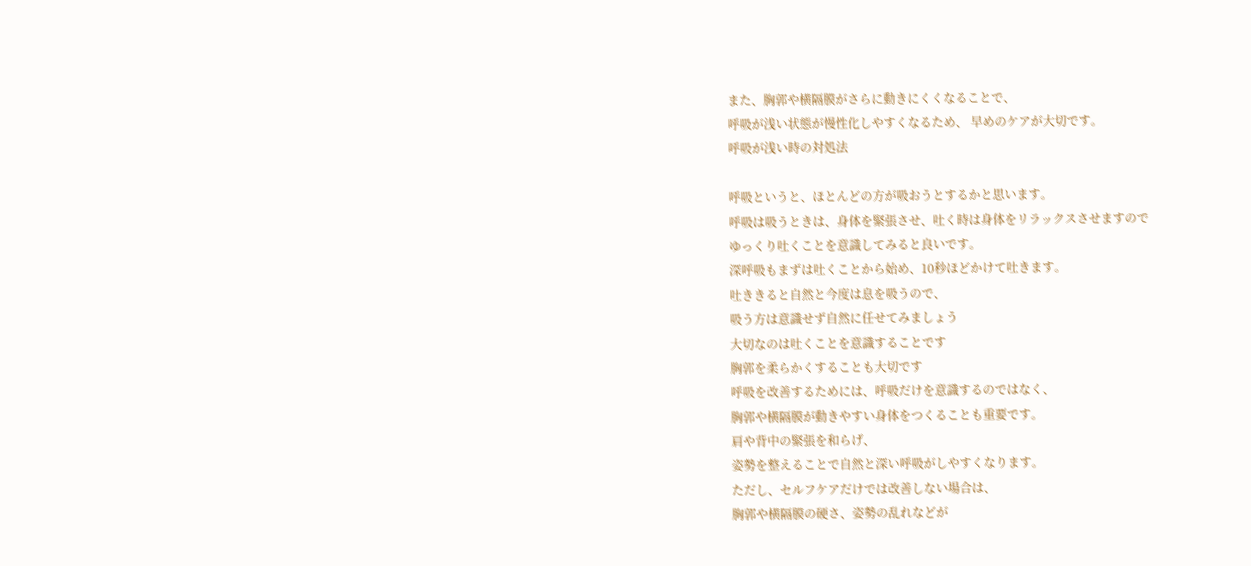また、胸郭や横隔膜がさらに動きにくくなることで、
呼吸が浅い状態が慢性化しやすくなるため、 早めのケアが大切です。
呼吸が浅い時の対処法

呼吸というと、ほとんどの方が吸おうとするかと思います。
呼吸は吸うときは、身体を緊張させ、吐く時は身体をリラックスさせますので
ゆっくり吐くことを意識してみると良いです。
深呼吸もまずは吐くことから始め、10秒ほどかけて吐きます。
吐ききると自然と今度は息を吸うので、
吸う方は意識せず自然に任せてみましょう
大切なのは吐くことを意識することです
胸郭を柔らかくすることも大切です
呼吸を改善するためには、呼吸だけを意識するのではなく、
胸郭や横隔膜が動きやすい身体をつくることも重要です。
肩や背中の緊張を和らげ、
姿勢を整えることで自然と深い呼吸がしやすくなります。
ただし、セルフケアだけでは改善しない場合は、
胸郭や横隔膜の硬さ、姿勢の乱れなどが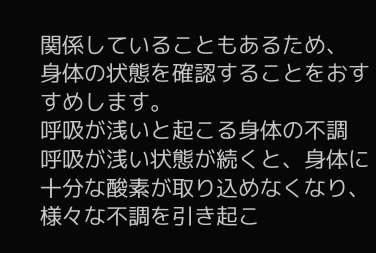関係していることもあるため、
身体の状態を確認することをおすすめします。
呼吸が浅いと起こる身体の不調
呼吸が浅い状態が続くと、身体に十分な酸素が取り込めなくなり、
様々な不調を引き起こ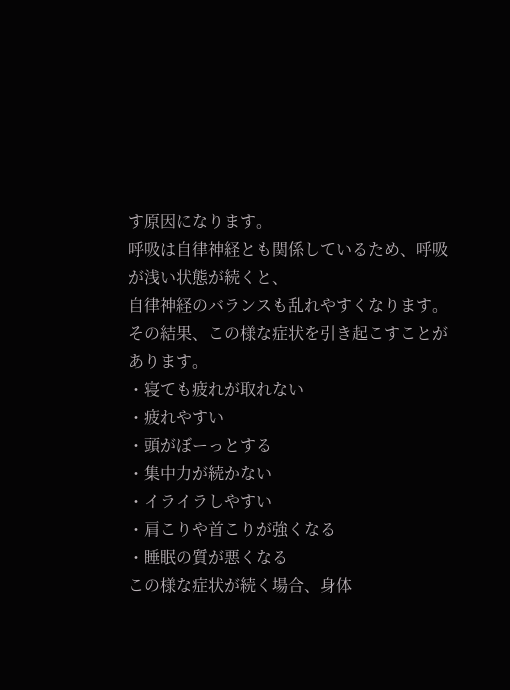す原因になります。
呼吸は自律神経とも関係しているため、呼吸が浅い状態が続くと、
自律神経のバランスも乱れやすくなります。
その結果、この様な症状を引き起こすことがあります。
・寝ても疲れが取れない
・疲れやすい
・頭がぼーっとする
・集中力が続かない
・イライラしやすい
・肩こりや首こりが強くなる
・睡眠の質が悪くなる
この様な症状が続く場合、身体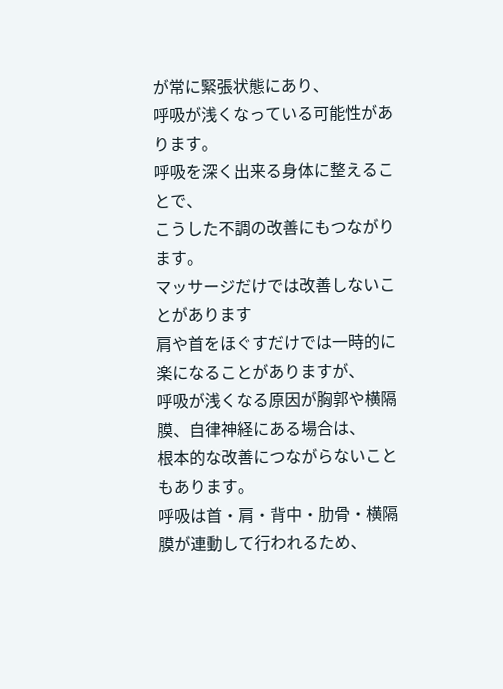が常に緊張状態にあり、
呼吸が浅くなっている可能性があります。
呼吸を深く出来る身体に整えることで、
こうした不調の改善にもつながります。
マッサージだけでは改善しないことがあります
肩や首をほぐすだけでは一時的に楽になることがありますが、
呼吸が浅くなる原因が胸郭や横隔膜、自律神経にある場合は、
根本的な改善につながらないこともあります。
呼吸は首・肩・背中・肋骨・横隔膜が連動して行われるため、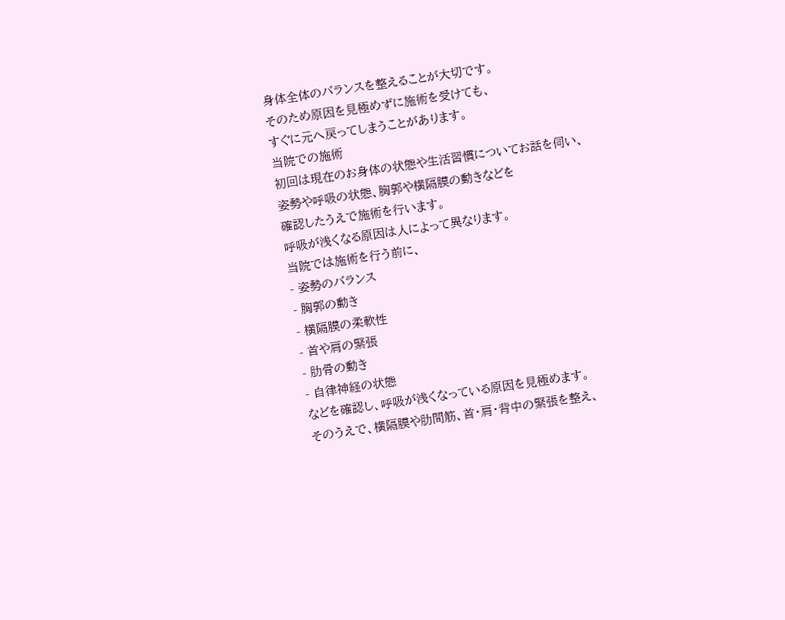身体全体のバランスを整えることが大切です。
そのため原因を見極めずに施術を受けても、
すぐに元へ戻ってしまうことがあります。
当院での施術
初回は現在のお身体の状態や生活習慣についてお話を伺い、
姿勢や呼吸の状態、胸郭や横隔膜の動きなどを
確認したうえで施術を行います。
呼吸が浅くなる原因は人によって異なります。
当院では施術を行う前に、
- 姿勢のバランス
- 胸郭の動き
- 横隔膜の柔軟性
- 首や肩の緊張
- 肋骨の動き
- 自律神経の状態
などを確認し、呼吸が浅くなっている原因を見極めます。
そのうえで、横隔膜や肋間筋、首・肩・背中の緊張を整え、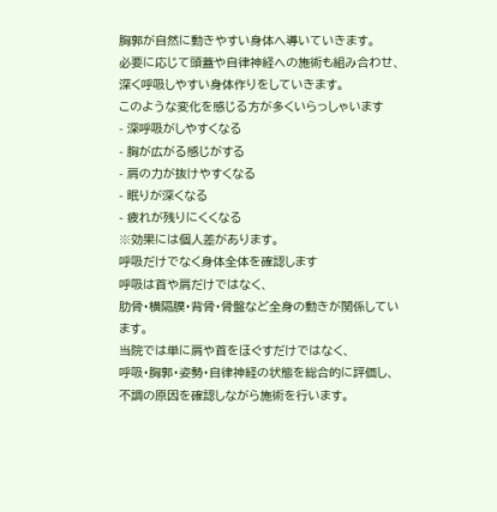胸郭が自然に動きやすい身体へ導いていきます。
必要に応じて頭蓋や自律神経への施術も組み合わせ、
深く呼吸しやすい身体作りをしていきます。
このような変化を感じる方が多くいらっしゃいます
- 深呼吸がしやすくなる
- 胸が広がる感じがする
- 肩の力が抜けやすくなる
- 眠りが深くなる
- 疲れが残りにくくなる
※効果には個人差があります。
呼吸だけでなく身体全体を確認します
呼吸は首や肩だけではなく、
肋骨・横隔膜・背骨・骨盤など全身の動きが関係しています。
当院では単に肩や首をほぐすだけではなく、
呼吸・胸郭・姿勢・自律神経の状態を総合的に評価し、
不調の原因を確認しながら施術を行います。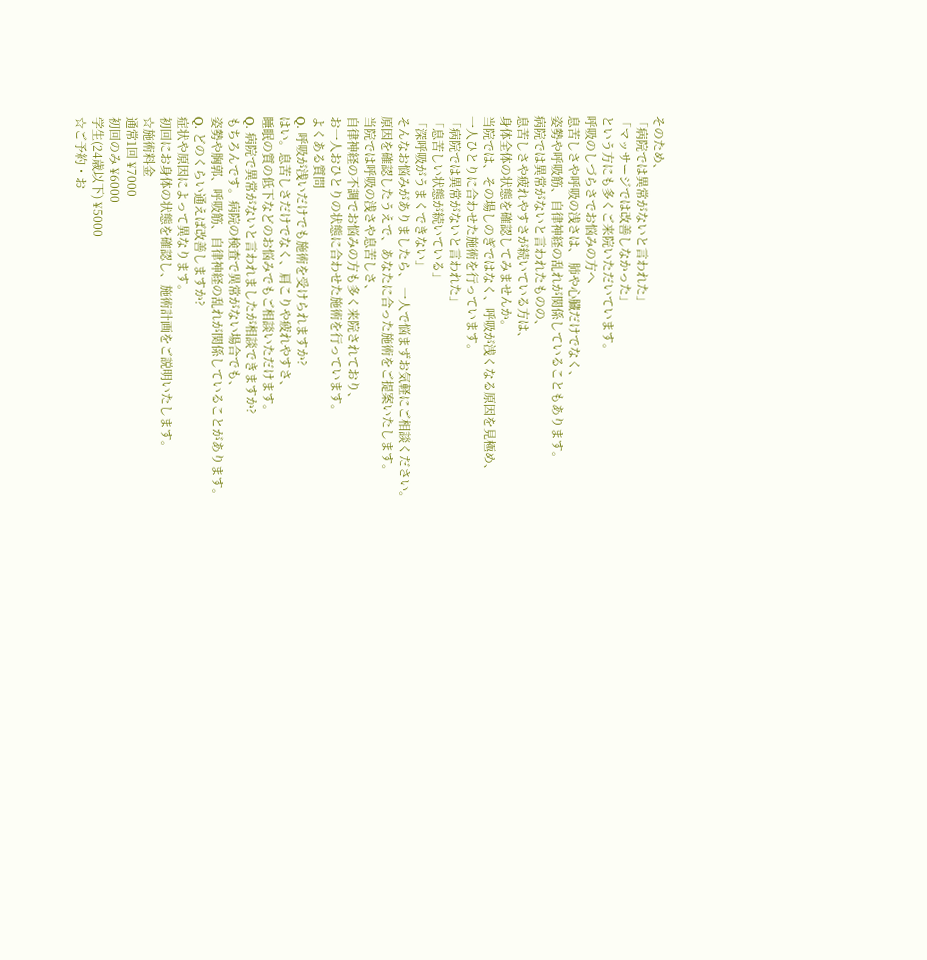そのため、
「病院では異常がないと言われた」
「マッサージでは改善しなかった」
という方にも多くご来院いただいています。
呼吸のしづらさでお悩みの方へ
息苦しさや呼吸の浅さは、 肺や心臓だけでなく、
姿勢や呼吸筋、自律神経の乱れが関係していることもあります。
病院では異常がないと言われたものの、
息苦しさや疲れやすさが続いている方は、
身体全体の状態を確認してみませんか。
当院では、その場しのぎではなく、呼吸が浅くなる原因を見極め、
一人ひとりに合わせた施術を行っています。
「病院では異常がないと言われた」
「息苦しい状態が続いている」
「深呼吸がうまくできない」
そんなお悩みがありましたら、 一人で悩まずお気軽にご相談ください。
原因を確認したうえで、あなたに合った施術をご提案いたします。
当院では呼吸の浅さや息苦しさ、
自律神経の不調でお悩みの方も多く来院されており、
お一人おひとりの状態に合わせた施術を行っています。
よくある質問
Q. 呼吸が浅いだけでも施術を受けられますか?
はい。息苦しさだけでなく、肩こりや疲れやすさ、
睡眠の質の低下などのお悩みでもご相談いただけます。
Q. 病院で異常がないと言われましたが相談できますか?
もちろんです。病院の検査で異常がない場合でも、
姿勢や胸郭、呼吸筋、自律神経の乱れが関係していることがあります。
Q. どのくらい通えば改善しますか?
症状や原因によって異なります。
初回にお身体の状態を確認し、施術計画をご説明いたします。
☆施術料金
通常1回 ¥7000
初回のみ ¥6000
学生(24歳以下) ¥5000
☆ご予約・お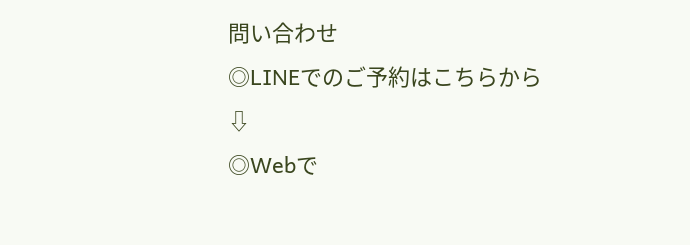問い合わせ
◎LINEでのご予約はこちらから⇩
◎Webで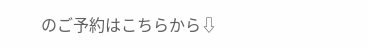のご予約はこちらから⇩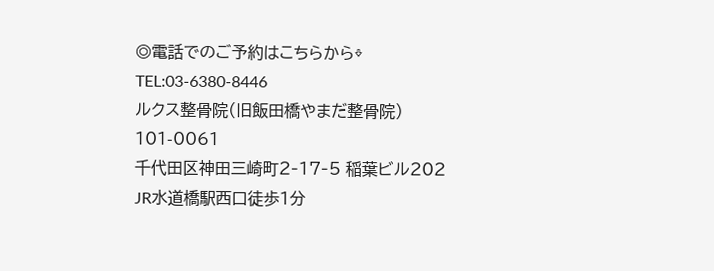◎電話でのご予約はこちらから⇩
TEL:03-6380-8446
ルクス整骨院(旧飯田橋やまだ整骨院)
101-0061
千代田区神田三崎町2‐17‐5 稲葉ビル202
JR水道橋駅西口徒歩1分